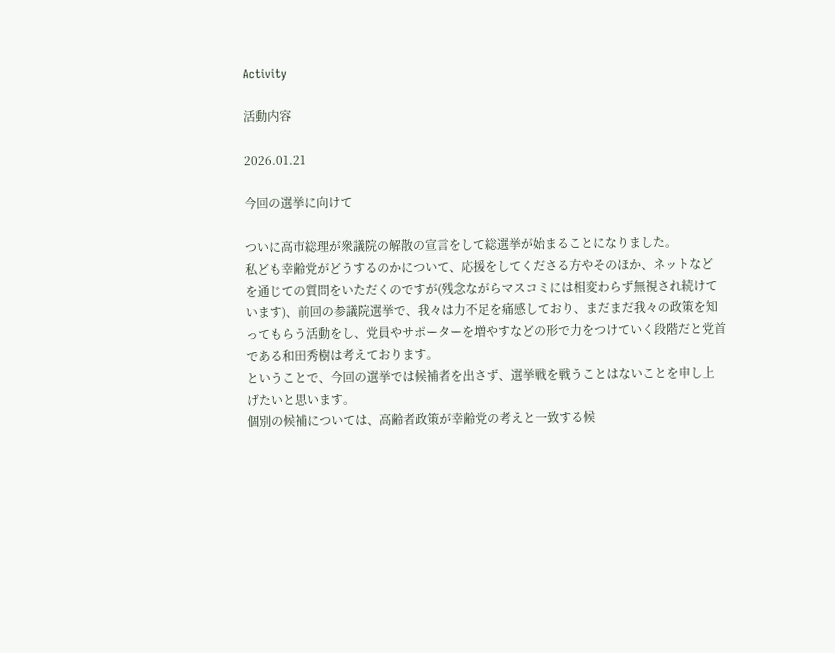Activity

活動内容

2026.01.21

今回の選挙に向けて

ついに高市総理が衆議院の解散の宣言をして総選挙が始まることになりました。
私ども幸齢党がどうするのかについて、応援をしてくださる方やそのほか、ネットなど
を通じての質問をいただくのですが(残念ながらマスコミには相変わらず無視され続けて
います)、前回の参議院選挙で、我々は力不足を痛感しており、まだまだ我々の政策を知
ってもらう活動をし、党員やサポーターを増やすなどの形で力をつけていく段階だと党首
である和田秀樹は考えております。
ということで、今回の選挙では候補者を出さず、選挙戦を戦うことはないことを申し上
げたいと思います。
個別の候補については、高齢者政策が幸齢党の考えと一致する候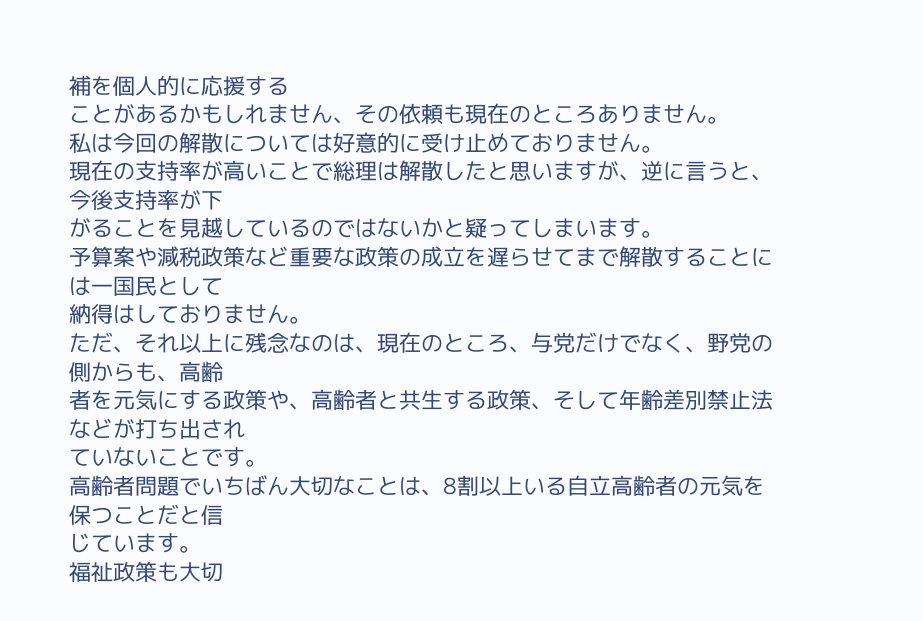補を個人的に応援する
ことがあるかもしれません、その依頼も現在のところありません。
私は今回の解散については好意的に受け止めておりません。
現在の支持率が高いことで総理は解散したと思いますが、逆に言うと、今後支持率が下
がることを見越しているのではないかと疑ってしまいます。
予算案や減税政策など重要な政策の成立を遅らせてまで解散することには一国民として
納得はしておりません。
ただ、それ以上に残念なのは、現在のところ、与党だけでなく、野党の側からも、高齢
者を元気にする政策や、高齢者と共生する政策、そして年齢差別禁止法などが打ち出され
ていないことです。
高齢者問題でいちばん大切なことは、8割以上いる自立高齢者の元気を保つことだと信
じています。
福祉政策も大切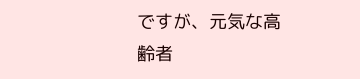ですが、元気な高齢者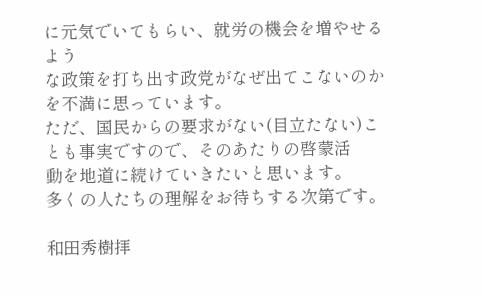に元気でいてもらい、就労の機会を増やせるよう
な政策を打ち出す政党がなぜ出てこないのかを不満に思っています。
ただ、国民からの要求がない(目立たない)ことも事実ですので、そのあたりの啓蒙活
動を地道に続けていきたいと思います。
多くの人たちの理解をお待ちする次第です。

和田秀樹拝